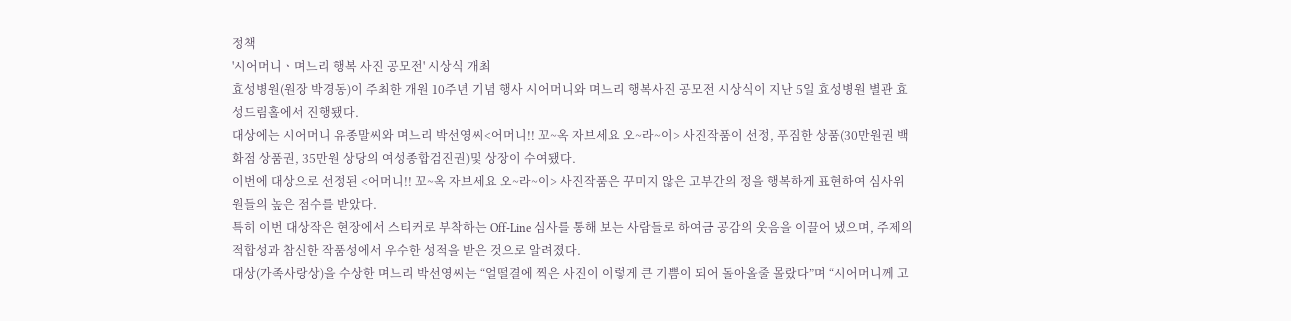정책
'시어머니ㆍ며느리 행복 사진 공모전' 시상식 개최
효성병원(원장 박경동)이 주최한 개원 10주년 기념 행사 시어머니와 며느리 행복사진 공모전 시상식이 지난 5일 효성병원 별관 효성드림홀에서 진행됐다.
대상에는 시어머니 유종말씨와 며느리 박선영씨<어머니!! 꼬~옥 자브세요 오~라~이> 사진작품이 선정, 푸짐한 상품(30만원권 백화점 상품권, 35만원 상당의 여성종합검진권)및 상장이 수여됐다.
이번에 대상으로 선정된 <어머니!! 꼬~옥 자브세요 오~라~이> 사진작품은 꾸미지 않은 고부간의 정을 행복하게 표현하여 심사위원들의 높은 점수를 받았다.
특히 이번 대상작은 현장에서 스티커로 부착하는 Off-Line 심사를 통해 보는 사람들로 하여금 공감의 웃음을 이끌어 냈으며, 주제의 적합성과 참신한 작품성에서 우수한 성적을 받은 것으로 알려졌다.
대상(가족사랑상)을 수상한 며느리 박선영씨는 “얼떨결에 찍은 사진이 이렇게 큰 기쁨이 되어 돌아올줄 몰랐다”며 “시어머니께 고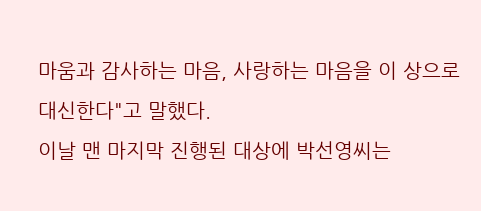마움과 감사하는 마음, 사랑하는 마음을 이 상으로 대신한다"고 말했다.
이날 맨 마지막 진행된 대상에 박선영씨는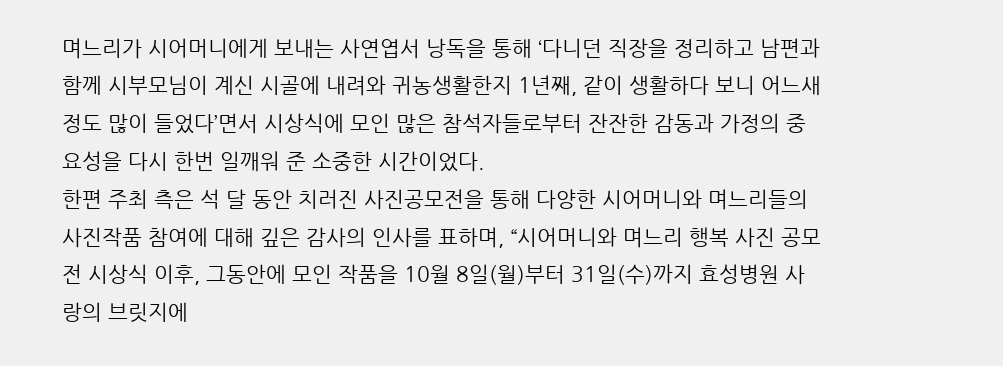며느리가 시어머니에게 보내는 사연엽서 낭독을 통해 ‘다니던 직장을 정리하고 남편과 함께 시부모님이 계신 시골에 내려와 귀농생활한지 1년째, 같이 생활하다 보니 어느새 정도 많이 들었다’면서 시상식에 모인 많은 참석자들로부터 잔잔한 감동과 가정의 중요성을 다시 한번 일깨워 준 소중한 시간이었다.
한편 주최 측은 석 달 동안 치러진 사진공모전을 통해 다양한 시어머니와 며느리들의 사진작품 참여에 대해 깊은 감사의 인사를 표하며, “시어머니와 며느리 행복 사진 공모전 시상식 이후, 그동안에 모인 작품을 10월 8일(월)부터 31일(수)까지 효성병원 사랑의 브릿지에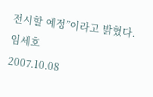전시할 예정”이라고 밝혔다.
임세호
2007.10.08